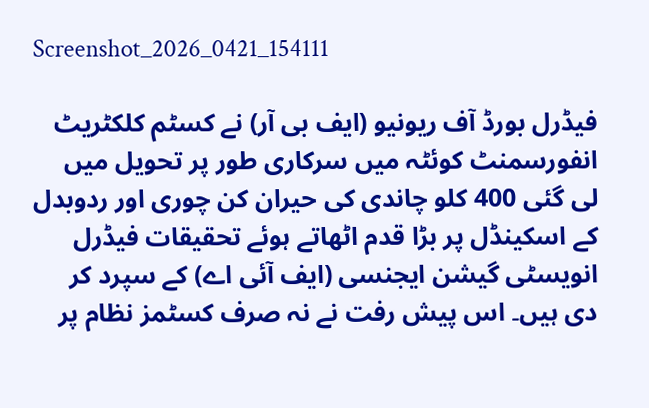Screenshot_2026_0421_154111

فیڈرل بورڈ آف ریونیو (ایف بی آر) نے کسٹم کلکٹریٹ انفورسمنٹ کوئٹہ میں سرکاری طور پر تحویل میں لی گئی 400 کلو چاندی کی حیران کن چوری اور ردوبدل کے اسکینڈل پر بڑا قدم اٹھاتے ہوئے تحقیقات فیڈرل انویسٹی گیشن ایجنسی (ایف آئی اے) کے سپرد کر دی ہیں۔ اس پیش رفت نے نہ صرف کسٹمز نظام پر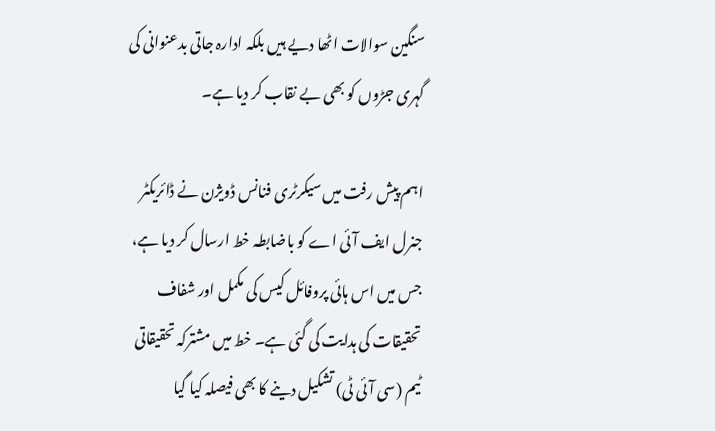سنگین سوالات اٹھا دیے ہیں بلکہ ادارہ جاتی بدعنوانی کی گہری جڑوں کو بھی بے نقاب کر دیا ہے۔

اہم پیش رفت میں سیکرٹری فنانس ڈویژن نے ڈائریکٹر جنرل ایف آئی اے کو باضابطہ خط ارسال کر دیا ہے، جس میں اس ہائی پروفائل کیس کی مکمل اور شفاف تحقیقات کی ہدایت کی گئی ہے۔ خط میں مشترکہ تحقیقاتی ٹیم (سی آئی ٹی) تشکیل دینے کا بھی فیصلہ کیا گیا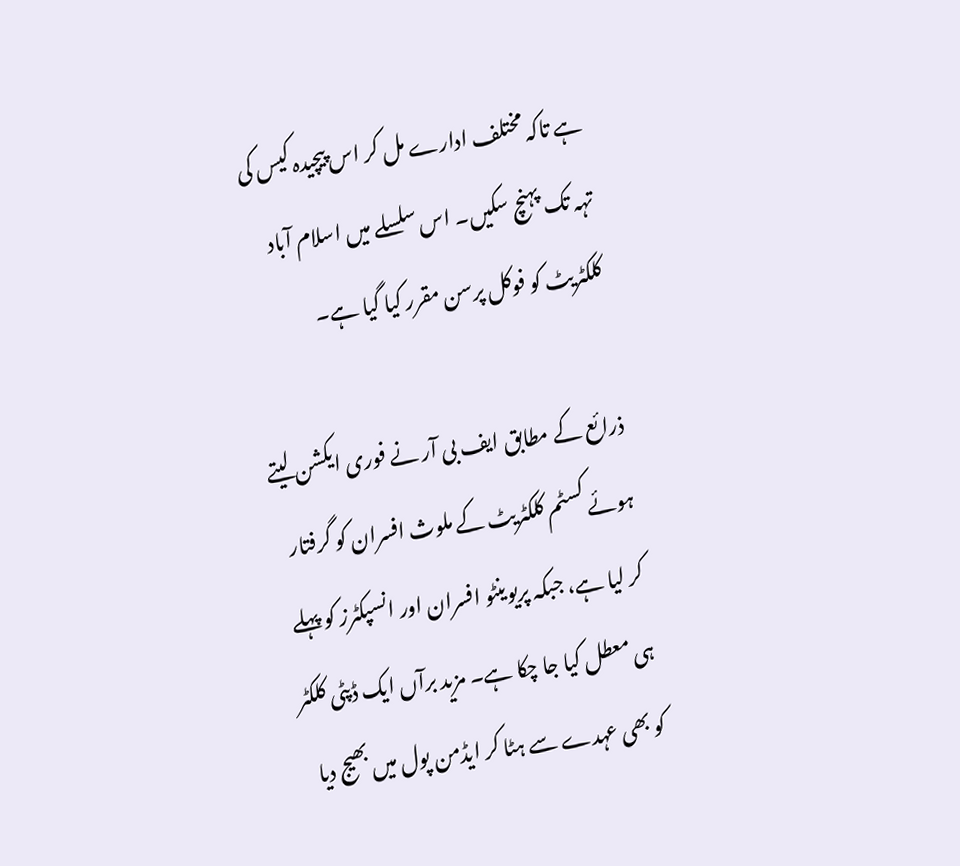ہے تاکہ مختلف ادارے مل کر اس پیچیدہ کیس کی تہہ تک پہنچ سکیں۔ اس سلسلے میں اسلام آباد کلکٹریٹ کو فوکل پرسن مقرر کیا گیا ہے۔

ذرائع کے مطابق ایف بی آر نے فوری ایکشن لیتے ہوئے کسٹم کلکٹریٹ کے ملوث افسران کو گرفتار کر لیا ہے، جبکہ پریوینٹو افسران اور انسپکٹرز کو پہلے ہی معطل کیا جا چکا ہے۔ مزید برآں ایک ڈپٹی کلکٹر کو بھی عہدے سے ہٹا کر ایڈمن پول میں بھیج دیا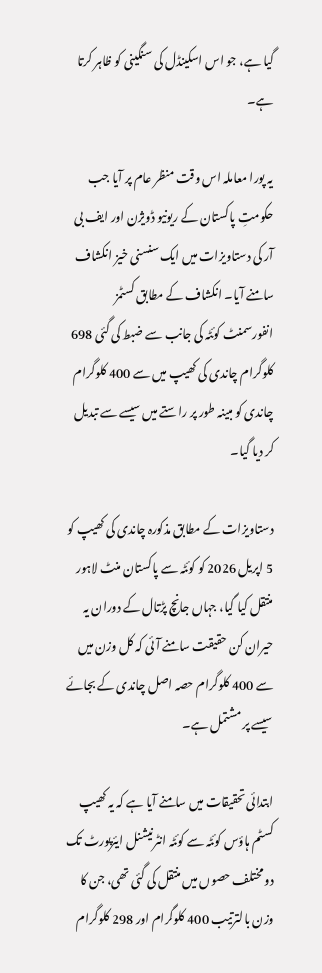گیا ہے، جو اس اسکینڈل کی سنگینی کو ظاہر کرتا ہے۔

یہ پورا معاملہ اس وقت منظر عام پر آیا جب حکومتِ پاکستان کے ریونیو ڈویژن اور ایف بی آر کی دستاویزات میں ایک سنسنی خیز انکشاف سامنے آیا۔ انکشاف کے مطابق کسٹمز انفورسمنٹ کوئٹہ کی جانب سے ضبط کی گئی 698 کلوگرام چاندی کی کھیپ میں سے 400 کلوگرام چاندی کو مبینہ طور پر راستے میں سیسے سے تبدیل کر دیا گیا۔

دستاویزات کے مطابق مذکورہ چاندی کی کھیپ کو 5 اپریل 2026 کو کوئٹہ سے پاکستان منٹ لاہور منتقل کیا گیا، جہاں جانچ پڑتال کے دوران یہ حیران کن حقیقت سامنے آئی کہ کل وزن میں سے 400 کلوگرام حصہ اصل چاندی کے بجائے سیسے پر مشتمل ہے۔

ابتدائی تحقیقات میں سامنے آیا ہے کہ یہ کھیپ کسٹم ہاؤس کوئٹہ سے کوئٹہ انٹرنیشنل ایئرپورٹ تک دو مختلف حصوں میں منتقل کی گئی تھی، جن کا وزن بالترتیب 400 کلوگرام اور 298 کلوگرام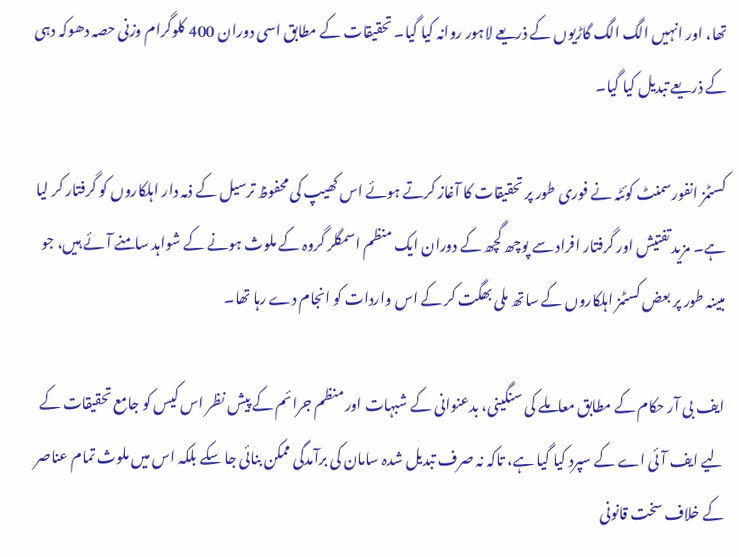تھا، اور انہیں الگ الگ گاڑیوں کے ذریعے لاہور روانہ کیا گیا۔ تحقیقات کے مطابق اسی دوران 400 کلوگرام وزنی حصہ دھوکہ دہی کے ذریعے تبدیل کیا گیا۔

کسٹمز انفورسمنٹ کوئٹہ نے فوری طور پر تحقیقات کا آغاز کرتے ہوئے اس کھیپ کی محفوظ ترسیل کے ذمہ دار اہلکاروں کو گرفتار کر لیا ہے۔ مزید تفتیش اور گرفتار افراد سے پوچھ گچھ کے دوران ایک منظم اسمگلر گروہ کے ملوث ہونے کے شواہد سامنے آئے ہیں، جو مبینہ طور پر بعض کسٹمز اہلکاروں کے ساتھ ملی بھگت کر کے اس واردات کو انجام دے رہا تھا۔

ایف بی آر حکام کے مطابق معاملے کی سنگینی، بدعنوانی کے شبہات اور منظم جرائم کے پیش نظر اس کیس کو جامع تحقیقات کے لیے ایف آئی اے کے سپرد کیا گیا ہے، تاکہ نہ صرف تبدیل شدہ سامان کی برآمدگی ممکن بنائی جا سکے بلکہ اس میں ملوث تمام عناصر کے خلاف سخت قانونی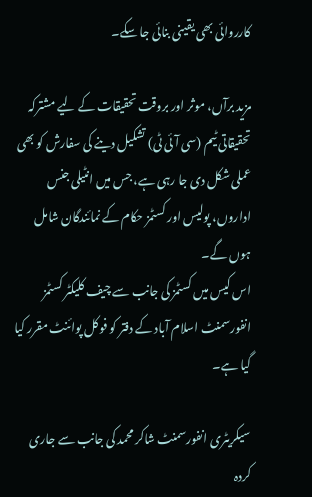کارروائی بھی یقینی بنائی جا سکے۔

مزید برآں، موثر اور بروقت تحقیقات کے لیے مشترکہ تحقیقاتی ٹیم (سی آئی ٹی) تشکیل دینے کی سفارش کو بھی عملی شکل دی جا رہی ہے، جس میں انٹیلی جنس اداروں، پولیس اور کسٹمز حکام کے نمائندگان شامل ہوں گے۔
اس کیس میں کسٹمز کی جانب سے چیف کلیکٹر کسٹمز انفورسمنٹ اسلام آباد کے دفتر کو فوکل پوائنٹ مقرر کیا گیا ہے۔

سیکریٹری انفورسمنٹ شاکر محمد کی جانب سے جاری کردہ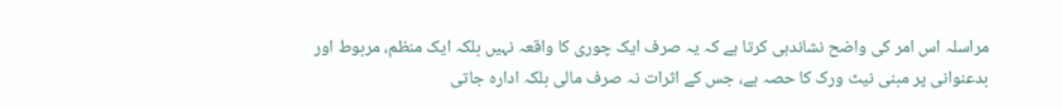مراسلہ اس امر کی واضح نشاندہی کرتا ہے کہ یہ صرف ایک چوری کا واقعہ نہیں بلکہ ایک منظم، مربوط اور بدعنوانی پر مبنی نیٹ ورک کا حصہ ہے، جس کے اثرات نہ صرف مالی بلکہ ادارہ جاتی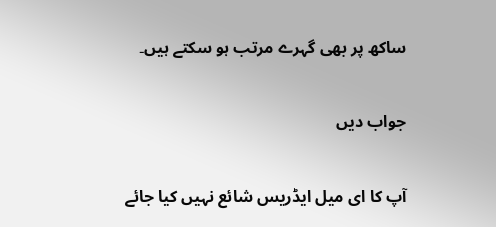ساکھ پر بھی گہرے مرتب ہو سکتے ہیں۔

جواب دیں

آپ کا ای میل ایڈریس شائع نہیں کیا جائے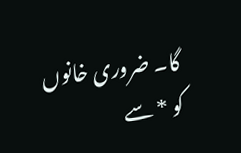گا۔ ضروری خانوں کو * سے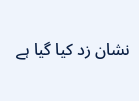نشان زد کیا گیا ہے